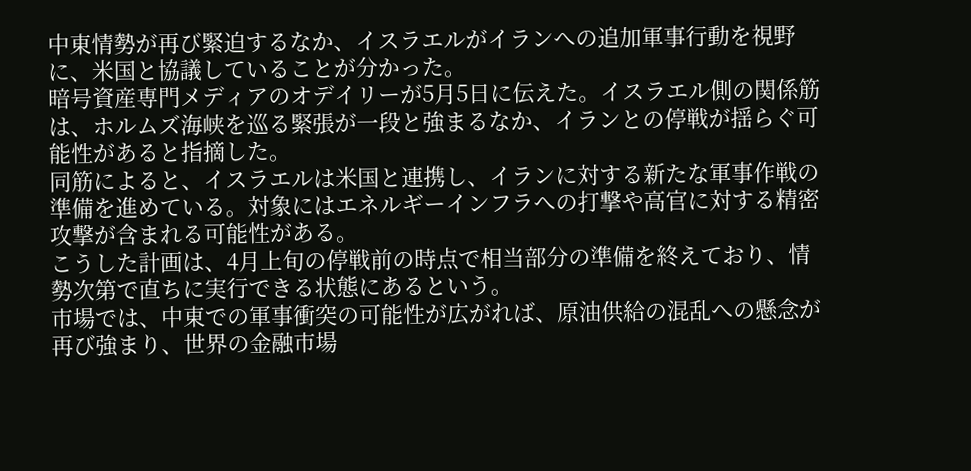中東情勢が再び緊迫するなか、イスラエルがイランへの追加軍事行動を視野に、米国と協議していることが分かった。
暗号資産専門メディアのオデイリーが5月5日に伝えた。イスラエル側の関係筋は、ホルムズ海峡を巡る緊張が一段と強まるなか、イランとの停戦が揺らぐ可能性があると指摘した。
同筋によると、イスラエルは米国と連携し、イランに対する新たな軍事作戦の準備を進めている。対象にはエネルギーインフラへの打撃や高官に対する精密攻撃が含まれる可能性がある。
こうした計画は、4月上旬の停戦前の時点で相当部分の準備を終えており、情勢次第で直ちに実行できる状態にあるという。
市場では、中東での軍事衝突の可能性が広がれば、原油供給の混乱への懸念が再び強まり、世界の金融市場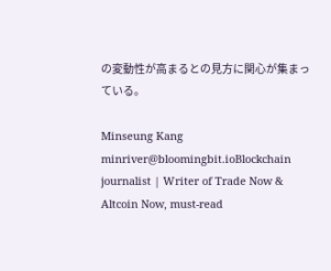の変動性が高まるとの見方に関心が集まっている。

Minseung Kang
minriver@bloomingbit.ioBlockchain journalist | Writer of Trade Now & Altcoin Now, must-read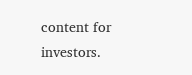content for investors.